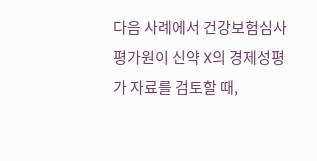다음 사례에서 건강보험심사평가원이 신약 X의 경제성평가 자료를 검토할 때,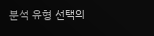분석 유형 선택의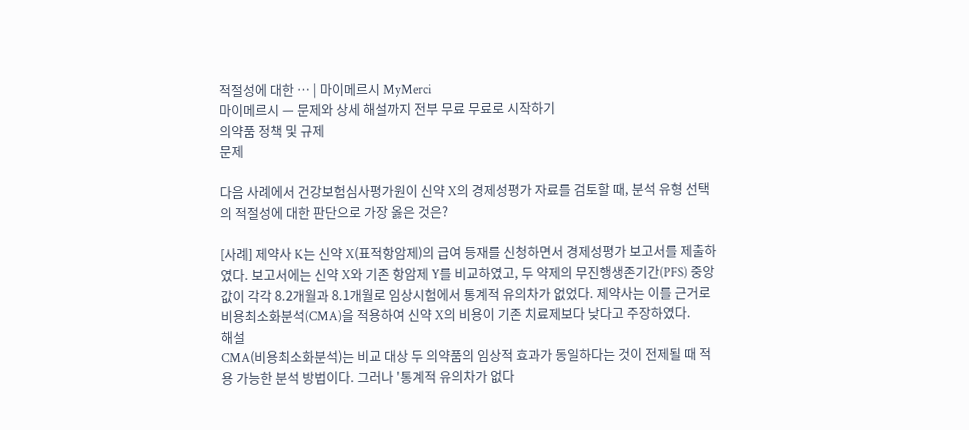적절성에 대한 … | 마이메르시 MyMerci
마이메르시 — 문제와 상세 해설까지 전부 무료 무료로 시작하기
의약품 정책 및 규제
문제

다음 사례에서 건강보험심사평가원이 신약 X의 경제성평가 자료를 검토할 때, 분석 유형 선택의 적절성에 대한 판단으로 가장 옳은 것은?

[사례] 제약사 K는 신약 X(표적항암제)의 급여 등재를 신청하면서 경제성평가 보고서를 제출하였다. 보고서에는 신약 X와 기존 항암제 Y를 비교하였고, 두 약제의 무진행생존기간(PFS) 중앙값이 각각 8.2개월과 8.1개월로 임상시험에서 통계적 유의차가 없었다. 제약사는 이를 근거로 비용최소화분석(CMA)을 적용하여 신약 X의 비용이 기존 치료제보다 낮다고 주장하였다.
해설
CMA(비용최소화분석)는 비교 대상 두 의약품의 임상적 효과가 동일하다는 것이 전제될 때 적용 가능한 분석 방법이다. 그러나 '통계적 유의차가 없다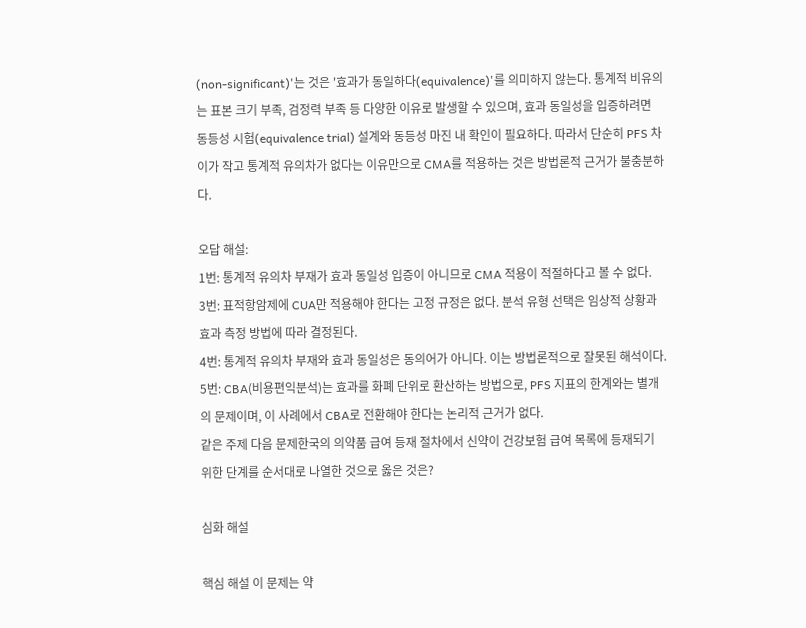(non-significant)'는 것은 '효과가 동일하다(equivalence)'를 의미하지 않는다. 통계적 비유의는 표본 크기 부족, 검정력 부족 등 다양한 이유로 발생할 수 있으며, 효과 동일성을 입증하려면 동등성 시험(equivalence trial) 설계와 동등성 마진 내 확인이 필요하다. 따라서 단순히 PFS 차이가 작고 통계적 유의차가 없다는 이유만으로 CMA를 적용하는 것은 방법론적 근거가 불충분하다.

오답 해설:
1번: 통계적 유의차 부재가 효과 동일성 입증이 아니므로 CMA 적용이 적절하다고 볼 수 없다.
3번: 표적항암제에 CUA만 적용해야 한다는 고정 규정은 없다. 분석 유형 선택은 임상적 상황과 효과 측정 방법에 따라 결정된다.
4번: 통계적 유의차 부재와 효과 동일성은 동의어가 아니다. 이는 방법론적으로 잘못된 해석이다.
5번: CBA(비용편익분석)는 효과를 화폐 단위로 환산하는 방법으로, PFS 지표의 한계와는 별개의 문제이며, 이 사례에서 CBA로 전환해야 한다는 논리적 근거가 없다.
같은 주제 다음 문제한국의 의약품 급여 등재 절차에서 신약이 건강보험 급여 목록에 등재되기 위한 단계를 순서대로 나열한 것으로 옳은 것은?

심화 해설

핵심 해설 이 문제는 약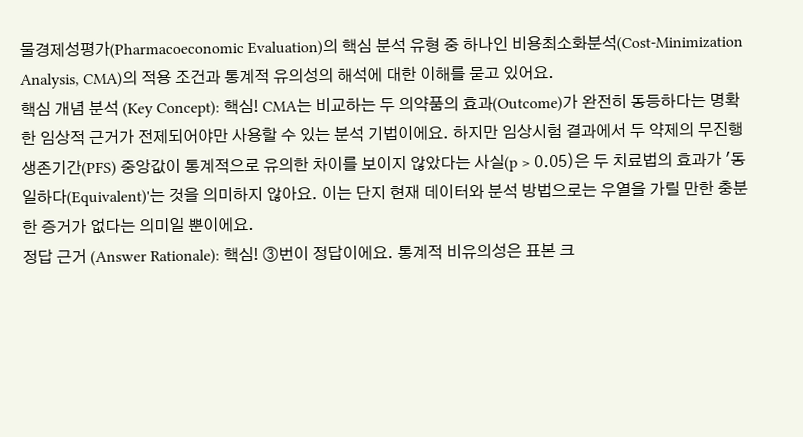물경제성평가(Pharmacoeconomic Evaluation)의 핵심 분석 유형 중 하나인 비용최소화분석(Cost-Minimization Analysis, CMA)의 적용 조건과 통계적 유의성의 해석에 대한 이해를 묻고 있어요.
핵심 개념 분석 (Key Concept): 핵심! CMA는 비교하는 두 의약품의 효과(Outcome)가 완전히 동등하다는 명확한 임상적 근거가 전제되어야만 사용할 수 있는 분석 기법이에요. 하지만 임상시험 결과에서 두 약제의 무진행생존기간(PFS) 중앙값이 통계적으로 유의한 차이를 보이지 않았다는 사실(p > 0.05)은 두 치료법의 효과가 '동일하다(Equivalent)'는 것을 의미하지 않아요. 이는 단지 현재 데이터와 분석 방법으로는 우열을 가릴 만한 충분한 증거가 없다는 의미일 뿐이에요.
정답 근거 (Answer Rationale): 핵심! ③번이 정답이에요. 통계적 비유의성은 표본 크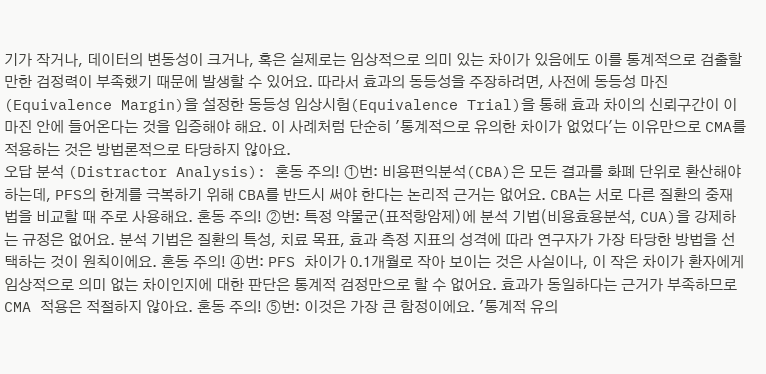기가 작거나, 데이터의 변동성이 크거나, 혹은 실제로는 임상적으로 의미 있는 차이가 있음에도 이를 통계적으로 검출할 만한 검정력이 부족했기 때문에 발생할 수 있어요. 따라서 효과의 동등성을 주장하려면, 사전에 동등성 마진(Equivalence Margin)을 설정한 동등성 임상시험(Equivalence Trial)을 통해 효과 차이의 신뢰구간이 이 마진 안에 들어온다는 것을 입증해야 해요. 이 사례처럼 단순히 '통계적으로 유의한 차이가 없었다'는 이유만으로 CMA를 적용하는 것은 방법론적으로 타당하지 않아요.
오답 분석 (Distractor Analysis): 혼동 주의! ①번: 비용편익분석(CBA)은 모든 결과를 화폐 단위로 환산해야 하는데, PFS의 한계를 극복하기 위해 CBA를 반드시 써야 한다는 논리적 근거는 없어요. CBA는 서로 다른 질환의 중재법을 비교할 때 주로 사용해요. 혼동 주의! ②번: 특정 약물군(표적항암제)에 분석 기법(비용효용분석, CUA)을 강제하는 규정은 없어요. 분석 기법은 질환의 특성, 치료 목표, 효과 측정 지표의 성격에 따라 연구자가 가장 타당한 방법을 선택하는 것이 원칙이에요. 혼동 주의! ④번: PFS 차이가 0.1개월로 작아 보이는 것은 사실이나, 이 작은 차이가 환자에게 임상적으로 의미 없는 차이인지에 대한 판단은 통계적 검정만으로 할 수 없어요. 효과가 동일하다는 근거가 부족하므로 CMA 적용은 적절하지 않아요. 혼동 주의! ⑤번: 이것은 가장 큰 함정이에요. '통계적 유의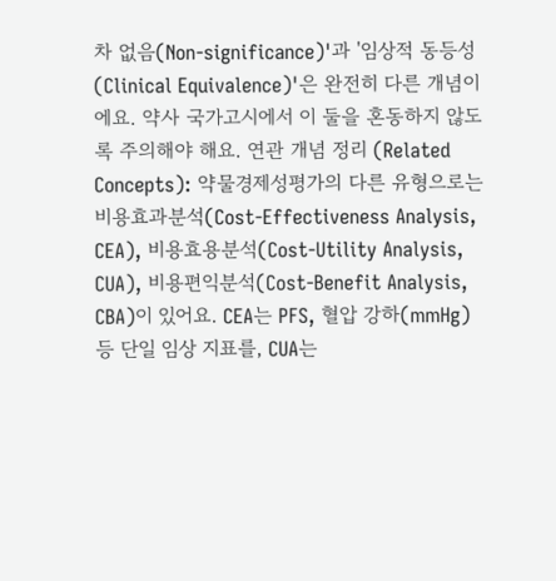차 없음(Non-significance)'과 '임상적 동등성(Clinical Equivalence)'은 완전히 다른 개념이에요. 약사 국가고시에서 이 둘을 혼동하지 않도록 주의해야 해요. 연관 개념 정리 (Related Concepts): 약물경제성평가의 다른 유형으로는 비용효과분석(Cost-Effectiveness Analysis, CEA), 비용효용분석(Cost-Utility Analysis, CUA), 비용편익분석(Cost-Benefit Analysis, CBA)이 있어요. CEA는 PFS, 혈압 강하(mmHg) 등 단일 임상 지표를, CUA는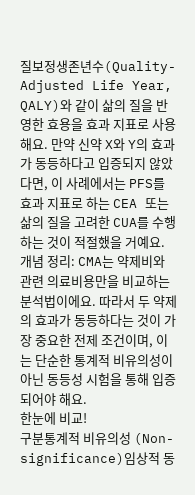질보정생존년수(Quality-Adjusted Life Year, QALY)와 같이 삶의 질을 반영한 효용을 효과 지표로 사용해요. 만약 신약 X와 Y의 효과가 동등하다고 입증되지 않았다면, 이 사례에서는 PFS를 효과 지표로 하는 CEA 또는 삶의 질을 고려한 CUA를 수행하는 것이 적절했을 거예요.
개념 정리: CMA는 약제비와 관련 의료비용만을 비교하는 분석법이에요. 따라서 두 약제의 효과가 동등하다는 것이 가장 중요한 전제 조건이며, 이는 단순한 통계적 비유의성이 아닌 동등성 시험을 통해 입증되어야 해요.
한눈에 비교!
구분통계적 비유의성 (Non-significance)임상적 동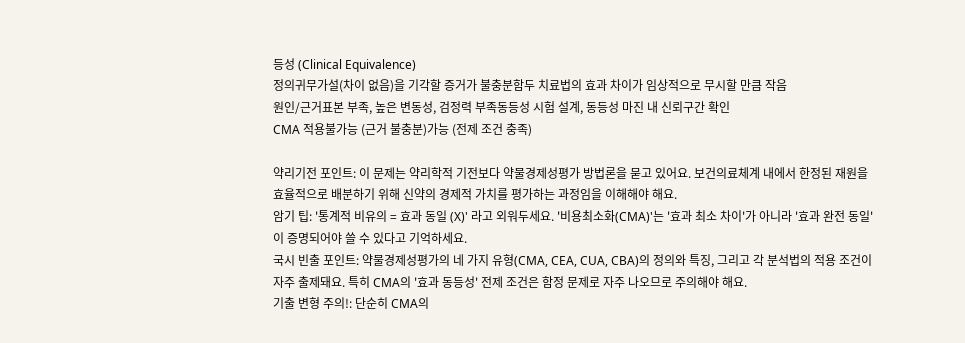등성 (Clinical Equivalence)
정의귀무가설(차이 없음)을 기각할 증거가 불충분함두 치료법의 효과 차이가 임상적으로 무시할 만큼 작음
원인/근거표본 부족, 높은 변동성, 검정력 부족동등성 시험 설계, 동등성 마진 내 신뢰구간 확인
CMA 적용불가능 (근거 불충분)가능 (전제 조건 충족)

약리기전 포인트: 이 문제는 약리학적 기전보다 약물경제성평가 방법론을 묻고 있어요. 보건의료체계 내에서 한정된 재원을 효율적으로 배분하기 위해 신약의 경제적 가치를 평가하는 과정임을 이해해야 해요.
암기 팁: '통계적 비유의 = 효과 동일 (X)' 라고 외워두세요. '비용최소화(CMA)'는 '효과 최소 차이'가 아니라 '효과 완전 동일'이 증명되어야 쓸 수 있다고 기억하세요.
국시 빈출 포인트: 약물경제성평가의 네 가지 유형(CMA, CEA, CUA, CBA)의 정의와 특징, 그리고 각 분석법의 적용 조건이 자주 출제돼요. 특히 CMA의 '효과 동등성' 전제 조건은 함정 문제로 자주 나오므로 주의해야 해요.
기출 변형 주의!: 단순히 CMA의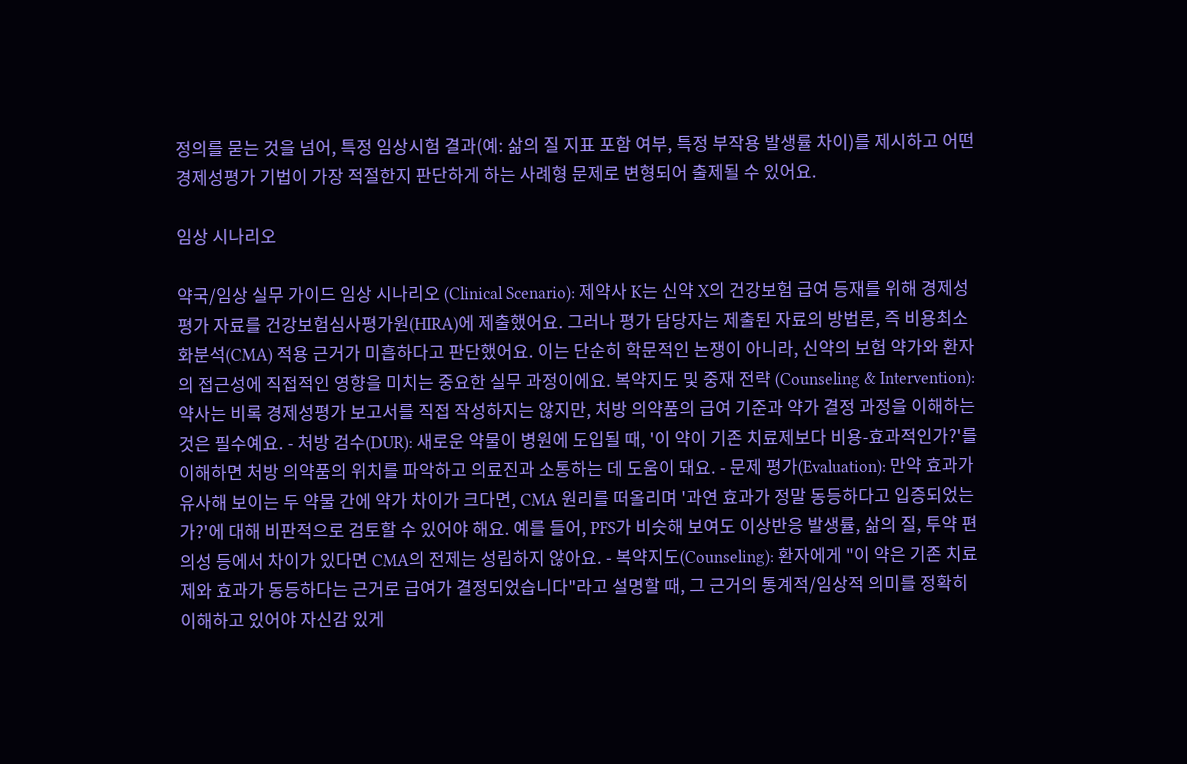정의를 묻는 것을 넘어, 특정 임상시험 결과(예: 삶의 질 지표 포함 여부, 특정 부작용 발생률 차이)를 제시하고 어떤 경제성평가 기법이 가장 적절한지 판단하게 하는 사례형 문제로 변형되어 출제될 수 있어요.

임상 시나리오

약국/임상 실무 가이드 임상 시나리오 (Clinical Scenario): 제약사 K는 신약 X의 건강보험 급여 등재를 위해 경제성평가 자료를 건강보험심사평가원(HIRA)에 제출했어요. 그러나 평가 담당자는 제출된 자료의 방법론, 즉 비용최소화분석(CMA) 적용 근거가 미흡하다고 판단했어요. 이는 단순히 학문적인 논쟁이 아니라, 신약의 보험 약가와 환자의 접근성에 직접적인 영향을 미치는 중요한 실무 과정이에요. 복약지도 및 중재 전략 (Counseling & Intervention): 약사는 비록 경제성평가 보고서를 직접 작성하지는 않지만, 처방 의약품의 급여 기준과 약가 결정 과정을 이해하는 것은 필수예요. - 처방 검수(DUR): 새로운 약물이 병원에 도입될 때, '이 약이 기존 치료제보다 비용-효과적인가?'를 이해하면 처방 의약품의 위치를 파악하고 의료진과 소통하는 데 도움이 돼요. - 문제 평가(Evaluation): 만약 효과가 유사해 보이는 두 약물 간에 약가 차이가 크다면, CMA 원리를 떠올리며 '과연 효과가 정말 동등하다고 입증되었는가?'에 대해 비판적으로 검토할 수 있어야 해요. 예를 들어, PFS가 비슷해 보여도 이상반응 발생률, 삶의 질, 투약 편의성 등에서 차이가 있다면 CMA의 전제는 성립하지 않아요. - 복약지도(Counseling): 환자에게 "이 약은 기존 치료제와 효과가 동등하다는 근거로 급여가 결정되었습니다"라고 설명할 때, 그 근거의 통계적/임상적 의미를 정확히 이해하고 있어야 자신감 있게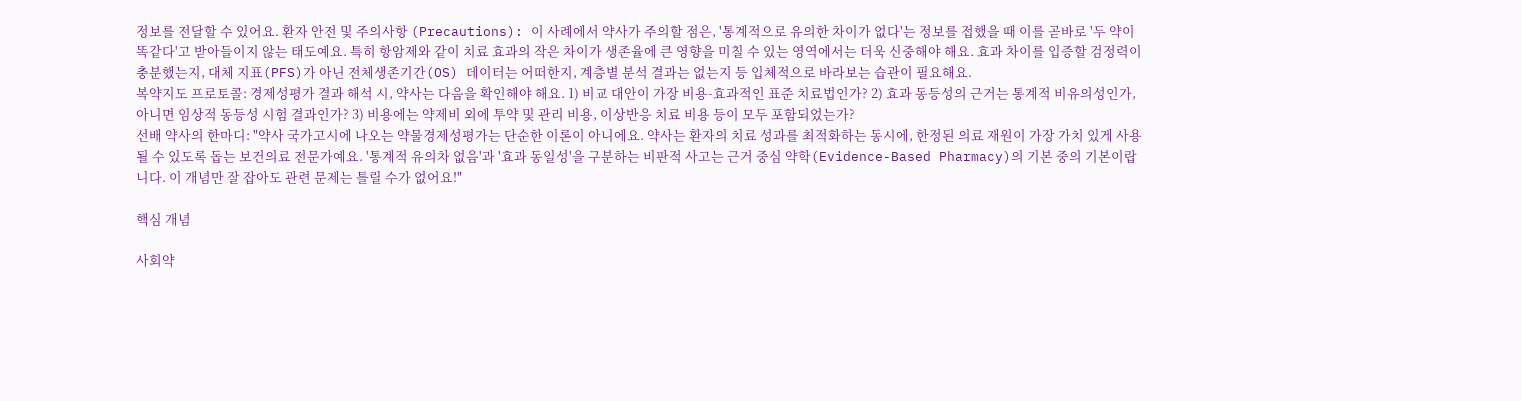정보를 전달할 수 있어요. 환자 안전 및 주의사항 (Precautions): 이 사례에서 약사가 주의할 점은, '통계적으로 유의한 차이가 없다'는 정보를 접했을 때 이를 곧바로 '두 약이 똑같다'고 받아들이지 않는 태도예요. 특히 항암제와 같이 치료 효과의 작은 차이가 생존율에 큰 영향을 미칠 수 있는 영역에서는 더욱 신중해야 해요. 효과 차이를 입증할 검정력이 충분했는지, 대체 지표(PFS)가 아닌 전체생존기간(OS) 데이터는 어떠한지, 계층별 분석 결과는 없는지 등 입체적으로 바라보는 습관이 필요해요.
복약지도 프로토콜: 경제성평가 결과 해석 시, 약사는 다음을 확인해야 해요. 1) 비교 대안이 가장 비용-효과적인 표준 치료법인가? 2) 효과 동등성의 근거는 통계적 비유의성인가, 아니면 임상적 동등성 시험 결과인가? 3) 비용에는 약제비 외에 투약 및 관리 비용, 이상반응 치료 비용 등이 모두 포함되었는가?
선배 약사의 한마디: "약사 국가고시에 나오는 약물경제성평가는 단순한 이론이 아니에요. 약사는 환자의 치료 성과를 최적화하는 동시에, 한정된 의료 재원이 가장 가치 있게 사용될 수 있도록 돕는 보건의료 전문가예요. '통계적 유의차 없음'과 '효과 동일성'을 구분하는 비판적 사고는 근거 중심 약학(Evidence-Based Pharmacy)의 기본 중의 기본이랍니다. 이 개념만 잘 잡아도 관련 문제는 틀릴 수가 없어요!"

핵심 개념

사회약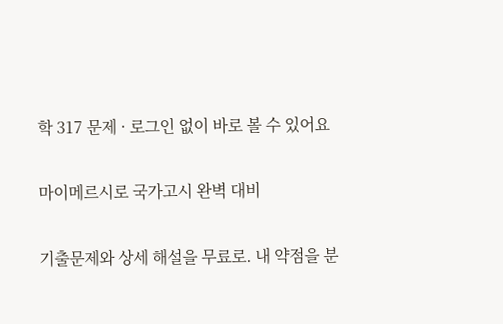학 317 문제 · 로그인 없이 바로 볼 수 있어요

마이메르시로 국가고시 완벽 대비

기출문제와 상세 해설을 무료로. 내 약점을 분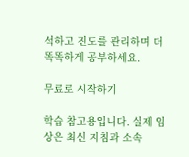석하고 진도를 관리하며 더 똑똑하게 공부하세요.

무료로 시작하기

학습 참고용입니다. 실제 임상은 최신 지침과 소속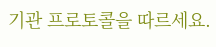기관 프로토콜을 따르세요.